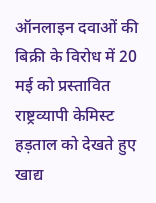ऑनलाइन दवाओं की बिक्री के विरोध में 20 मई को प्रस्तावित राष्ट्रव्यापी केमिस्ट हड़ताल को देखते हुए खाद्य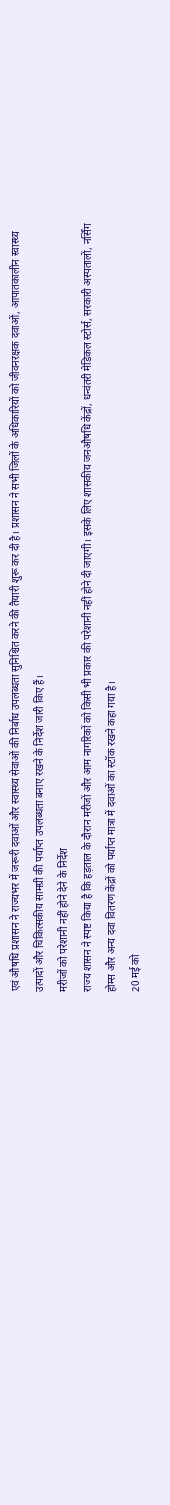एवं औषधि प्रशासन ने राज्यभर में जरूरी दवाओं और स्वास्थ्य सेवाओं की निर्बाध उपलब्धता सुनिश्चित करने की तैयारी शुरू कर दी है। प्रशासन ने सभी जिलों के अधिकारियों को जीवनरक्षक दवाओं, आपातकालीन स्वास्थ्य उत्पादों और चिकित्सकीय सामग्री की पर्याप्त उपलब्धता बनाए रखने के निर्देश जारी किए हैं।
मरीजों को परेशानी नहीं होने देने के निर्देश
राज्य शासन ने स्पष्ट किया है कि हड़ताल के दौरान मरीजों और आम नागरिकों को किसी भी प्रकार की परेशानी नहीं होने दी जाएगी। इसके लिए शासकीय जनऔषधि केंद्रों, धन्वंतरी मेडिकल स्टोर्स, सरकारी अस्पतालों, नर्सिंग होम्स और अन्य दवा वितरण केंद्रों को पर्याप्त मात्रा में दवाओं का स्टॉक रखने कहा गया है।
20 मई को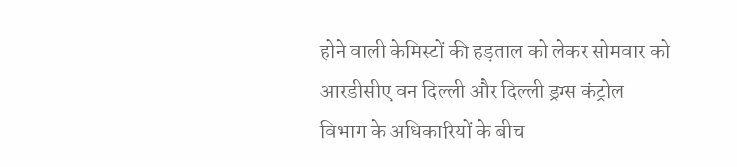होने वाली केमिस्टों की हड़ताल को लेकर सोमवार को आरडीसीए वन दिल्ली और दिल्ली ड्रग्स कंट्रोल विभाग के अधिकारियों के बीच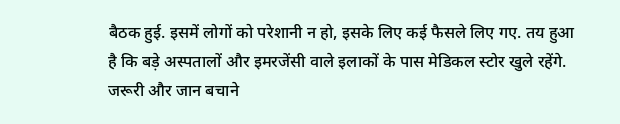बैठक हुई. इसमें लोगों को परेशानी न हो, इसके लिए कई फैसले लिए गए. तय हुआ है कि बड़े अस्पतालों और इमरजेंसी वाले इलाकों के पास मेडिकल स्टोर खुले रहेंगे. जरूरी और जान बचाने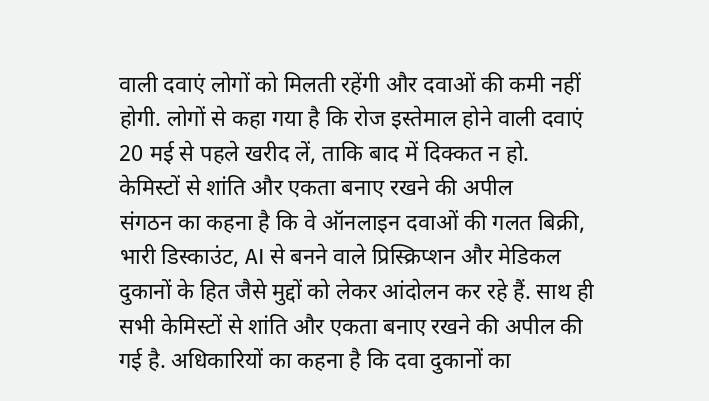वाली दवाएं लोगों को मिलती रहेंगी और दवाओं की कमी नहीं होगी. लोगों से कहा गया है कि रोज इस्तेमाल होने वाली दवाएं 20 मई से पहले खरीद लें, ताकि बाद में दिक्कत न हो.
केमिस्टों से शांति और एकता बनाए रखने की अपील
संगठन का कहना है कि वे ऑनलाइन दवाओं की गलत बिक्री, भारी डिस्काउंट, AI से बनने वाले प्रिस्क्रिप्शन और मेडिकल दुकानों के हित जैसे मुद्दों को लेकर आंदोलन कर रहे हैं. साथ ही सभी केमिस्टों से शांति और एकता बनाए रखने की अपील की गई है. अधिकारियों का कहना है कि दवा दुकानों का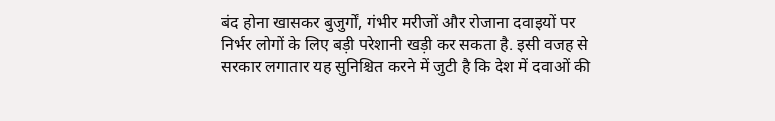बंद होना खासकर बुजुर्गों, गंभीर मरीजों और रोजाना दवाइयों पर निर्भर लोगों के लिए बड़ी परेशानी खड़ी कर सकता है. इसी वजह से सरकार लगातार यह सुनिश्चित करने में जुटी है कि देश में दवाओं की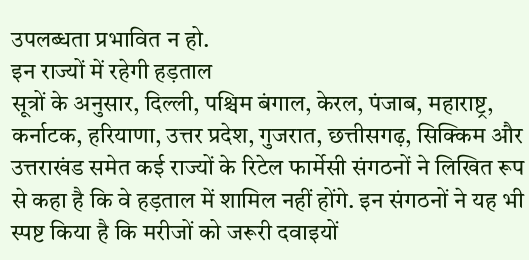उपलब्धता प्रभावित न हो.
इन राज्यों में रहेगी हड़ताल
सूत्रों के अनुसार, दिल्ली, पश्चिम बंगाल, केरल, पंजाब, महाराष्ट्र, कर्नाटक, हरियाणा, उत्तर प्रदेश, गुजरात, छत्तीसगढ़, सिक्किम और उत्तराखंड समेत कई राज्यों के रिटेल फार्मेसी संगठनों ने लिखित रूप से कहा है कि वे हड़ताल में शामिल नहीं होंगे. इन संगठनों ने यह भी स्पष्ट किया है कि मरीजों को जरूरी दवाइयों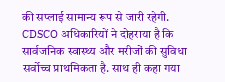की सप्लाई सामान्य रूप से जारी रहेगी. CDSCO अधिकारियों ने दोहराया है कि सार्वजनिक स्वास्थ्य और मरीजों की सुविधा सर्वोच्च प्राथमिकता है. साथ ही कहा गया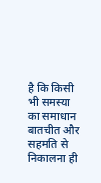है कि किसी भी समस्या का समाधान बातचीत और सहमति से निकालना ही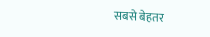सबसे बेहतर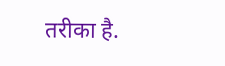तरीका है.